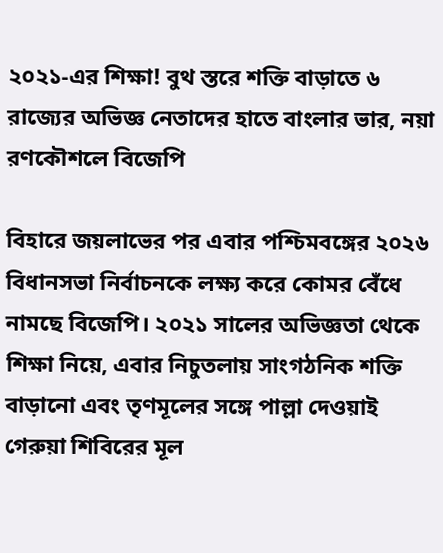২০২১-এর শিক্ষা! বুথ স্তরে শক্তি বাড়াতে ৬ রাজ্যের অভিজ্ঞ নেতাদের হাতে বাংলার ভার, নয়া রণকৌশলে বিজেপি

বিহারে জয়লাভের পর এবার পশ্চিমবঙ্গের ২০২৬ বিধানসভা নির্বাচনকে লক্ষ্য করে কোমর বেঁধে নামছে বিজেপি। ২০২১ সালের অভিজ্ঞতা থেকে শিক্ষা নিয়ে, এবার নিচুতলায় সাংগঠনিক শক্তি বাড়ানো এবং তৃণমূলের সঙ্গে পাল্লা দেওয়াই গেরুয়া শিবিরের মূল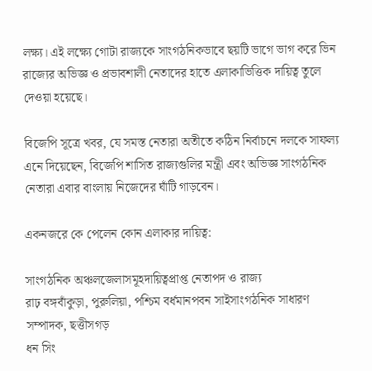লক্ষ্য। এই লক্ষ্যে গোটা রাজ্যকে সাংগঠনিকভাবে ছয়টি ভাগে ভাগ করে ভিন রাজ্যের অভিজ্ঞ ও প্রভাবশালী নেতাদের হাতে এলাকাভিত্তিক দায়িত্ব তুলে দেওয়া হয়েছে।

বিজেপি সূত্রে খবর, যে সমস্ত নেতারা অতীতে কঠিন নির্বাচনে দলকে সাফল্য এনে দিয়েছেন, বিজেপি শাসিত রাজ্যগুলির মন্ত্রী এবং অভিজ্ঞ সাংগঠনিক নেতারা এবার বাংলায় নিজেদের ঘাঁটি গাড়বেন।

একনজরে কে পেলেন কোন এলাকার দায়িত্ব:

সাংগঠনিক অঞ্চলজেলাসমূহদায়িত্বপ্রাপ্ত নেতাপদ ও রাজ্য
রাঢ় বঙ্গবাঁকুড়া, পুরুলিয়া, পশ্চিম বর্ধমানপবন সাইসাংগঠনিক সাধারণ সম্পাদক, ছত্তীসগড়
ধন সিং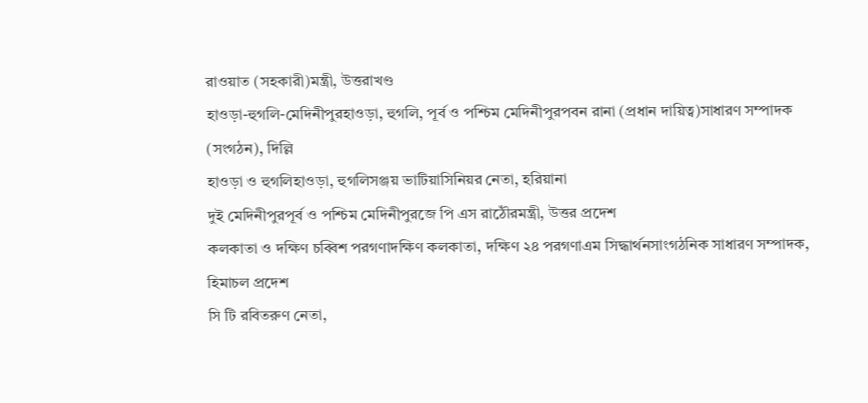রাওয়াত (সহকারী)মন্ত্রী, উত্তরাখণ্ড
হাওড়া-হুগলি-মেদিনীপুরহাওড়া, হুগলি, পূর্ব ও পশ্চিম মেদিনীপুরপবন রানা (প্রধান দায়িত্ব)সাধারণ সম্পাদক (সংগঠন), দিল্লি
হাওড়া ও হুগলিহাওড়া, হুগলিসঞ্জয় ভাটিয়াসিনিয়র নেতা, হরিয়ানা
দুই মেদিনীপুরপূর্ব ও পশ্চিম মেদিনীপুরজে পি এস রাঠৌরমন্ত্রী, উত্তর প্রদেশ
কলকাতা ও দক্ষিণ চব্বিশ পরগণাদক্ষিণ কলকাতা, দক্ষিণ ২৪ পরগণাএম সিদ্ধার্থনসাংগঠনিক সাধারণ সম্পাদক, হিমাচল প্রদেশ
সি টি রবিতরুণ নেতা,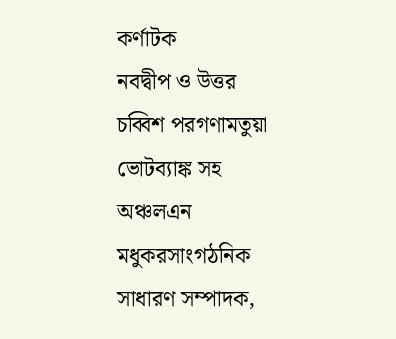কর্ণাটক
নবদ্বীপ ও উত্তর চব্বিশ পরগণামতুয়া ভোটব্যাঙ্ক সহ অঞ্চলএন মধুকরসাংগঠনিক সাধারণ সম্পাদক,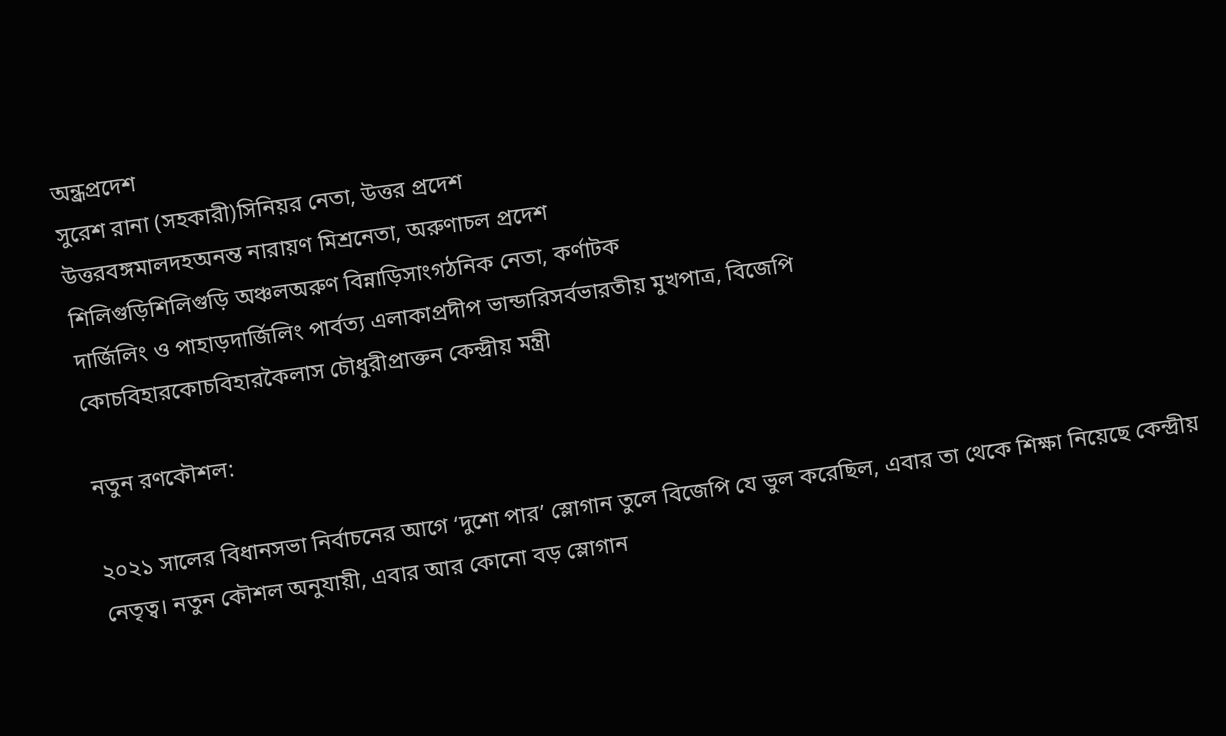অন্ধ্রপ্রদেশ
সুরেশ রানা (সহকারী)সিনিয়র নেতা, উত্তর প্রদেশ
উত্তরবঙ্গমালদহঅনন্ত নারায়ণ মিশ্রনেতা, অরুণাচল প্রদেশ
শিলিগুড়িশিলিগুড়ি অঞ্চলঅরুণ বিন্নাড়িসাংগঠনিক নেতা, কর্ণাটক
দার্জিলিং ও পাহাড়দার্জিলিং পার্বত্য এলাকাপ্রদীপ ভান্ডারিসর্বভারতীয় মুখপাত্র, বিজেপি
কোচবিহারকোচবিহারকৈলাস চৌধুরীপ্রাক্তন কেন্দ্রীয় মন্ত্রী

নতুন রণকৌশল:

২০২১ সালের বিধানসভা নির্বাচনের আগে ‘দুশো পার’ স্লোগান তুলে বিজেপি যে ভুল করেছিল, এবার তা থেকে শিক্ষা নিয়েছে কেন্দ্রীয় নেতৃত্ব। নতুন কৌশল অনুযায়ী, এবার আর কোনো বড় স্লোগান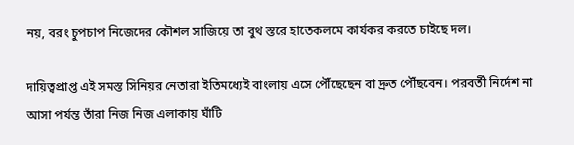নয়, বরং চুপচাপ নিজেদের কৌশল সাজিয়ে তা বুথ স্তরে হাতেকলমে কার্যকর করতে চাইছে দল।

দায়িত্বপ্রাপ্ত এই সমস্ত সিনিয়র নেতারা ইতিমধ্যেই বাংলায় এসে পৌঁছেছেন বা দ্রুত পৌঁছবেন। পরবর্তী নির্দেশ না আসা পর্যন্ত তাঁরা নিজ নিজ এলাকায় ঘাঁটি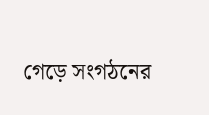গেড়ে সংগঠনের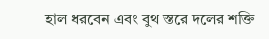হাল ধরবেন এবং বুথ স্তরে দলের শক্তি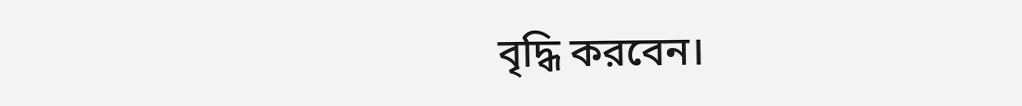বৃদ্ধি করবেন।